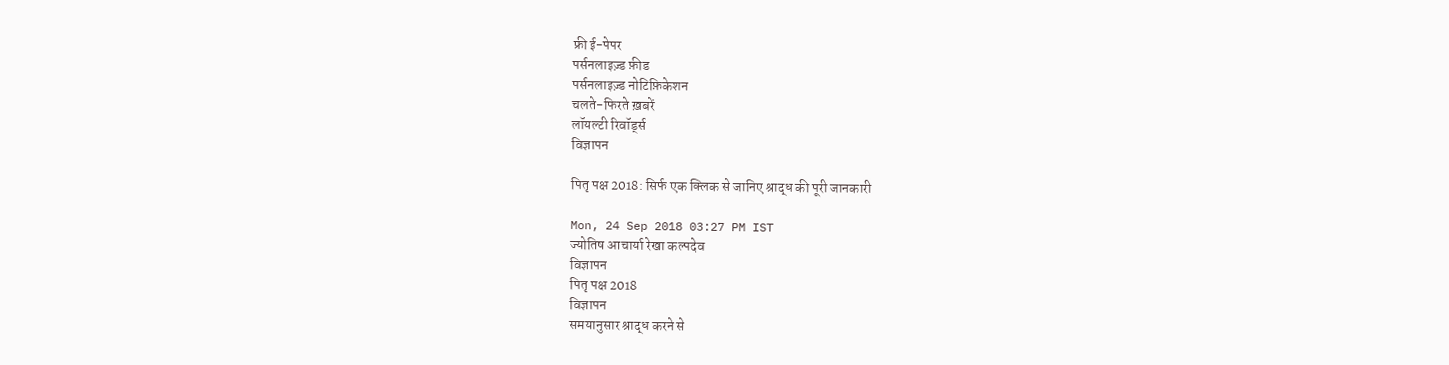फ्री ई-पेपर
पर्सनलाइज़्ड फ़ीड
पर्सनलाइज़्ड नोटिफ़िकेशन
चलते-फिरते ख़बरें
लॉयल्टी रिवॉर्ड्स
विज्ञापन

पितृ पक्ष 2018: सिर्फ एक क्लिक से जानिए श्राद्ध की पूरी जानकारी

Mon, 24 Sep 2018 03:27 PM IST
ज्योतिष आचार्या रेखा कल्पदेव
विज्ञापन
पितृ पक्ष 2018
विज्ञापन
समयानुसार श्राद्ध करने से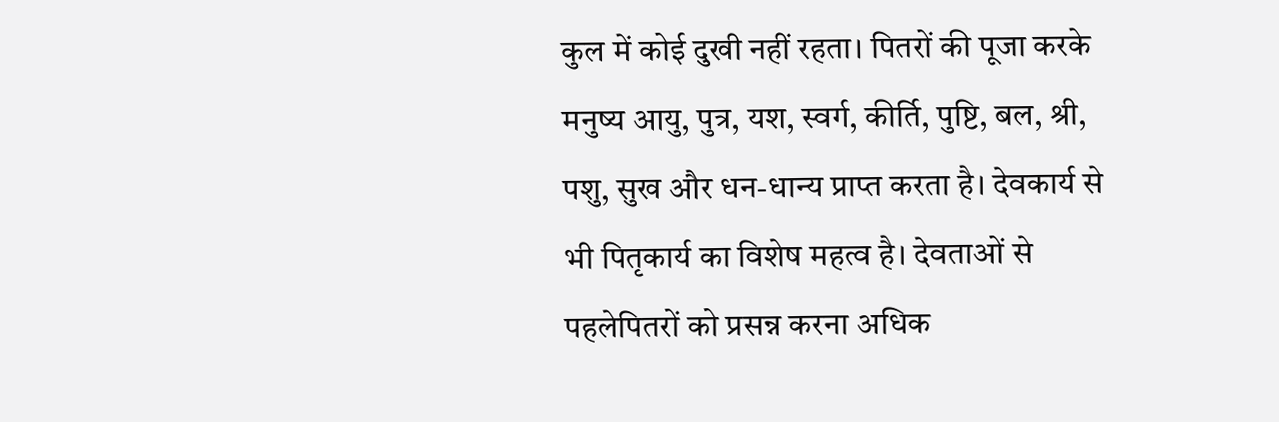कुल में कोई दुखी नहीं रहता। पितरों की पूजा करके मनुष्य आयु, पुत्र, यश, स्वर्ग, कीर्ति, पुष्टि, बल, श्री, पशु, सुख और धन-धान्य प्राप्त करता है। देवकार्य से भी पितृकार्य का विशेष महत्व है। देवताओं से पहलेपितरों को प्रसन्न करना अधिक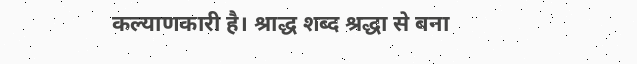कल्याणकारी है। श्राद्ध शब्द श्रद्धा से बना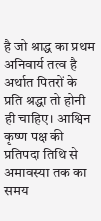है जो श्राद्ध का प्रथम अनिवार्य तत्व है अर्थात पितरों के प्रति श्रद्धा तो होनी ही चाहिए। आश्विन कृष्ण पक्ष की प्रतिपदा तिथि से अमावस्या तक का समय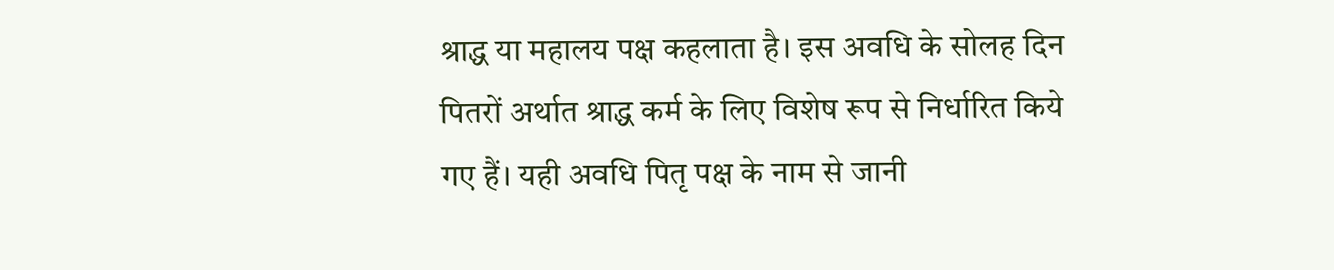श्राद्ध या महालय पक्ष कहलाता है। इस अवधि के सोलह दिन पितरों अर्थात श्राद्ध कर्म के लिए विशेष रूप से निर्धारित किये गए हैं। यही अवधि पितृ पक्ष के नाम से जानी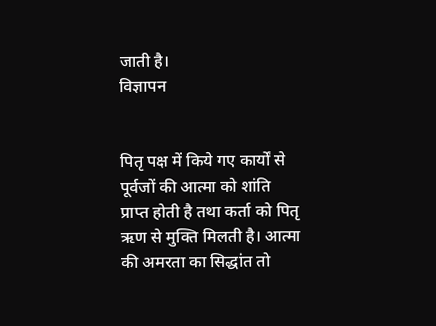जाती है।
विज्ञापन


पितृ पक्ष में किये गए कार्यों से पूर्वजों की आत्मा को शांति प्राप्त होती है तथा कर्ता को पितृ ऋण से मुक्ति मिलती है। आत्मा की अमरता का सिद्धांत तो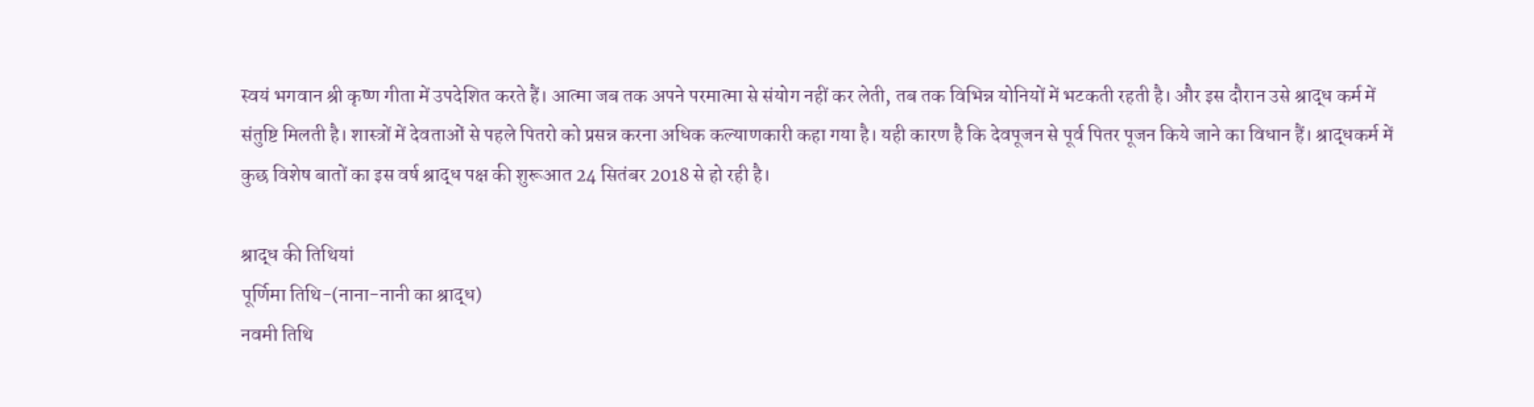स्वयं भगवान श्री कृष्ण गीता में उपदेशित करते हैं। आत्मा जब तक अपने परमात्मा से संयोग नहीं कर लेती, तब तक विभिन्न योनियों में भटकती रहती है। और इस दौरान उसे श्राद्ध कर्म में संतुष्टि मिलती है। शास्त्रों में देवताओं से पहले पितरो को प्रसन्न करना अधिक कल्याणकारी कहा गया है। यही कारण है कि देवपूजन से पूर्व पितर पूजन किये जाने का विधान हैं। श्राद्धकर्म में कुछ विशेष बातों का इस वर्ष श्राद्ध पक्ष की शुरूआत 24 सितंबर 2018 से हो रही है।

श्राद्ध की तिथियां
पूर्णिमा तिथि-(नाना-नानी का श्राद्ध)
नवमी तिथि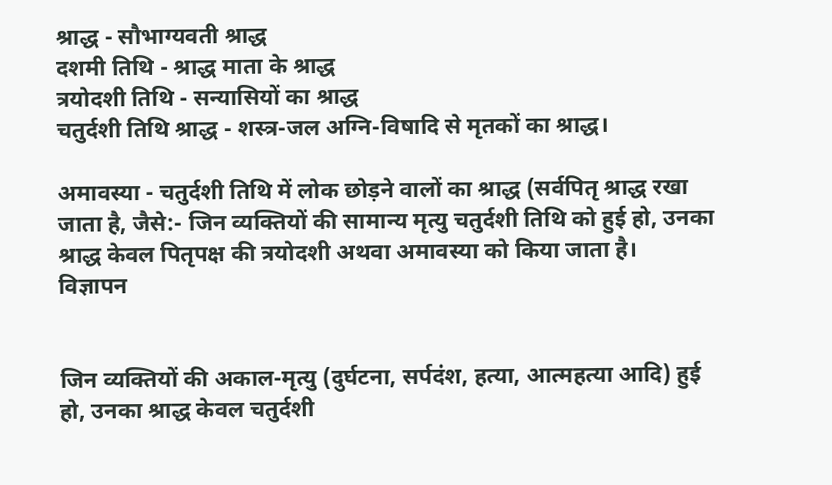श्राद्ध - सौभाग्यवती श्राद्ध
दशमी तिथि - श्राद्ध माता के श्राद्ध
त्रयोदशी तिथि - सन्यासियों का श्राद्ध
चतुर्दशी तिथि श्राद्ध - शस्त्र-जल अग्नि-विषादि से मृतकों का श्राद्ध।

अमावस्या - चतुर्दशी तिथि में लोक छोड़ने वालों का श्राद्ध (सर्वपितृ श्राद्ध रखा जाता है, जैसे:- जिन व्यक्तियों की सामान्य मृत्यु चतुर्दशी तिथि को हुई हो, उनका श्राद्ध केवल पितृपक्ष की त्रयोदशी अथवा अमावस्या को किया जाता है।
विज्ञापन


जिन व्यक्तियों की अकाल-मृत्यु (दुर्घटना, सर्पदंश, हत्या, आत्महत्या आदि) हुई हो, उनका श्राद्ध केवल चतुर्दशी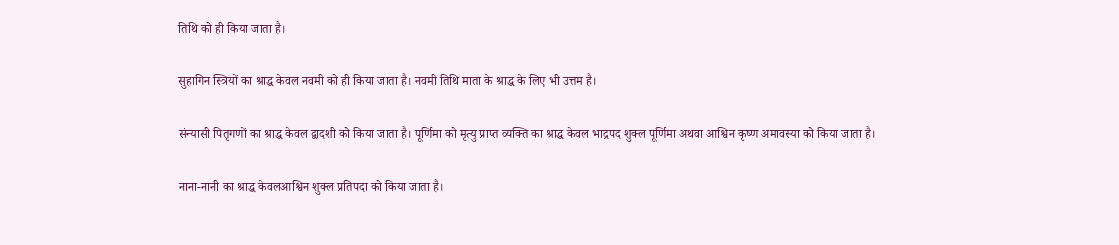तिथि को ही किया जाता है।

सुहागिन स्त्रियों का श्राद्ध केवल नवमी को ही किया जाता है। नवमी तिथि माता के श्राद्ध के लिए भी उत्तम है।

संन्यासी पितृगणों का श्राद्ध केवल द्वादशी को किया जाता है। पूर्णिमा को मृत्यु प्राप्त व्यक्ति का श्राद्ध केवल भाद्रपद शुक्ल पूर्णिमा अथवा आश्विन कृष्ण अमावस्या को किया जाता है।

नाना-नानी का श्राद्ध केवलआश्विन शुक्ल प्रतिपदा को किया जाता है।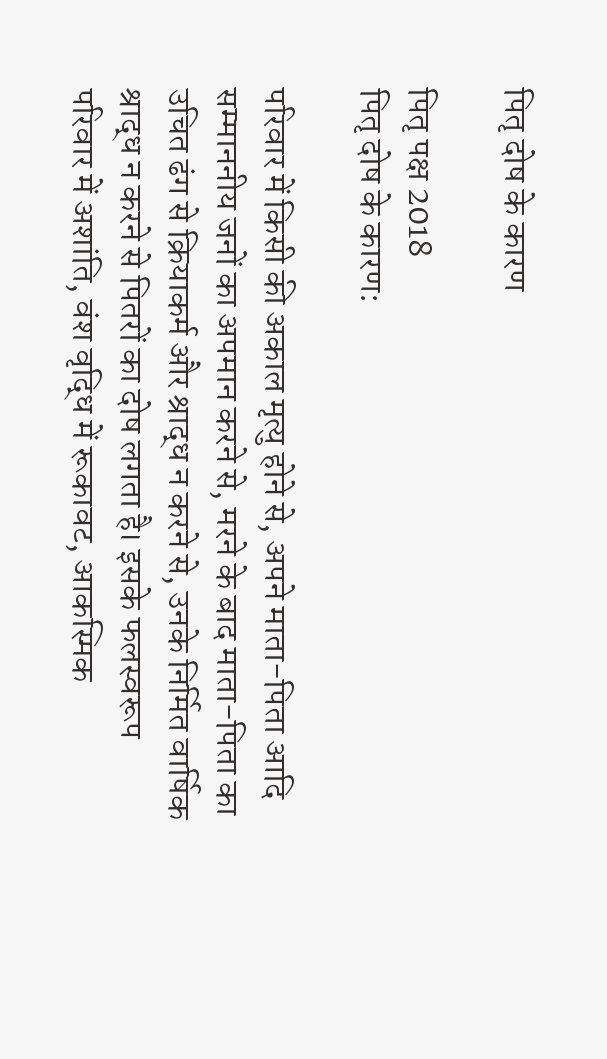पितृ दोष के कारण

पितृ पक्ष 2018
पितृ दोष के कारण:

परिवार में किसी की अकाल मृत्यु होने से, अपने माता-पिता आदि सम्माननीय जनों का अपमान करने से, मरने के बाद माता-पिता का उचित ढंग से क्रियाकर्म और श्राद्ध न करने से, उनके निर्मित वार्षिक श्राद्ध न करने से पितरों का दोष लगता है। इसके फलस्वरूप परिवार में अशांति, वंश वृद्धि में रूकावट, आकस्मिक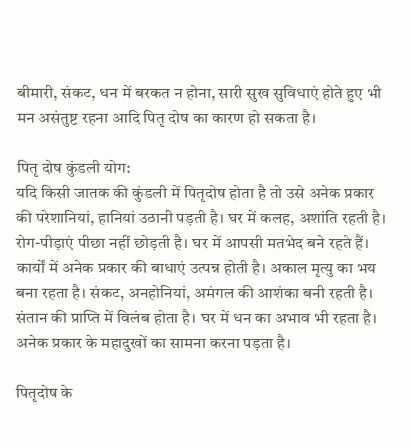बीमारी, संकट, धन में बरकत न होना, सारी सुख सुविधाएं होते हुए भी मन असंतुष्ट रहना आदि पितृ दोष का कारण हो सकता है।

पितृ दोष कुंडली योग:
यदि किसी जातक की कुंडली में पितृदोष होता है तो उसे अनेक प्रकार की परेशानियां, हानियां उठानी पड़ती है। घर में कलह, अशांति रहती है। रोग-पीड़ाएं पीछा नहीं छोड़ती है। घर में आपसी मतभेद बने रहते हैं। कार्यों में अनेक प्रकार की बाधाएं उत्पन्न होती है। अकाल मृत्यु का भय बना रहता है। संकट, अनहोनियां, अमंगल की आशंका बनी रहती है। संतान की प्राप्ति में विलंब होता है। घर में धन का अभाव भी रहता है। अनेक प्रकार के महादुखों का सामना करना पड़ता है।

पितृदोष के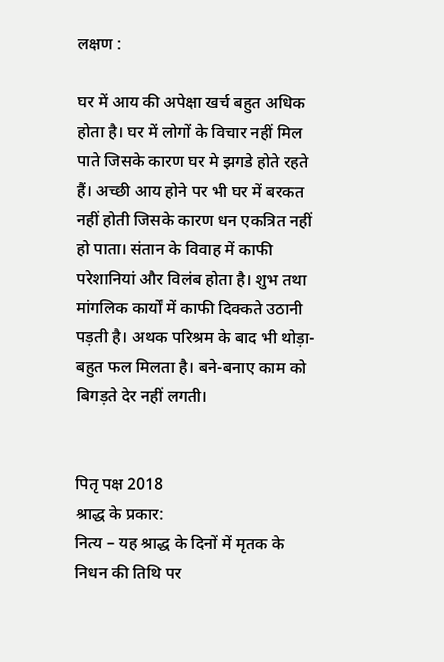लक्षण :

घर में आय की अपेक्षा खर्च बहुत अधिक होता है। घर में लोगों के विचार नहीं मिल पाते जिसके कारण घर मे झगडे होते रहते हैं। अच्छी आय होने पर भी घर में बरकत नहीं होती जिसके कारण धन एकत्रित नहीं हो पाता। संतान के विवाह में काफी परेशानियां और विलंब होता है। शुभ तथा मांगलिक कार्यों में काफी दिक्कते उठानी पड़ती है। अथक परिश्रम के बाद भी थोड़ा-बहुत फल मिलता है। बने-बनाए काम को बिगड़ते देर नहीं लगती।


पितृ पक्ष 2018
श्राद्ध के प्रकार:
नित्य – यह श्राद्ध के दिनों में मृतक के निधन की तिथि पर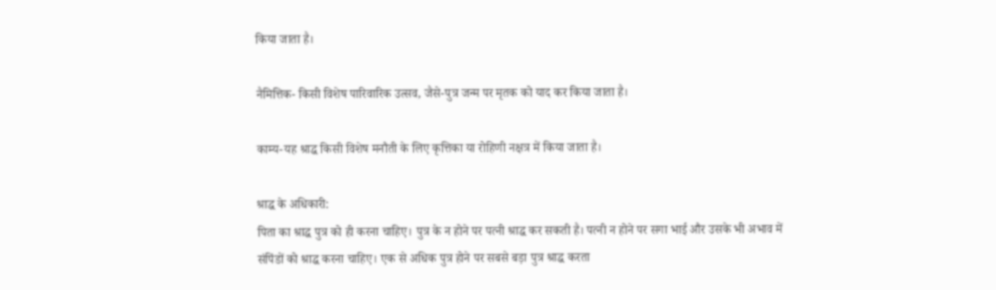किया जाता है।

नैमित्तिक- किसी विशेष पारिवारिक उत्सव, जैसे-पुत्र जन्म पर मृतक को याद कर किया जाता है।

काम्य-यह श्राद्ध किसी विशेष मनौती के लिए कृत्तिका या रोहिणी नक्षत्र में किया जाता है।

श्राद्ध के अधिकारी:
पिता का श्राद्ध पुत्र को ही करना चाहिए। पुत्र के न होने पर पत्नी श्राद्ध कर सकती है। पत्नी न होने पर सगा भाई और उसके भी अभाव में संपिंडों को श्राद्ध करना चाहिए। एक से अधिक पुत्र होने पर सबसे बड़ा पुत्र श्राद्ध करता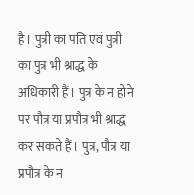है। पुत्री का पति एवं पुत्री का पुत्र भी श्राद्ध के अधिकारी हैं। पुत्र के न होने पर पौत्र या प्रपौत्र भी श्राद्ध कर सकते हैं। पुत्र, पौत्र या प्रपौत्र के न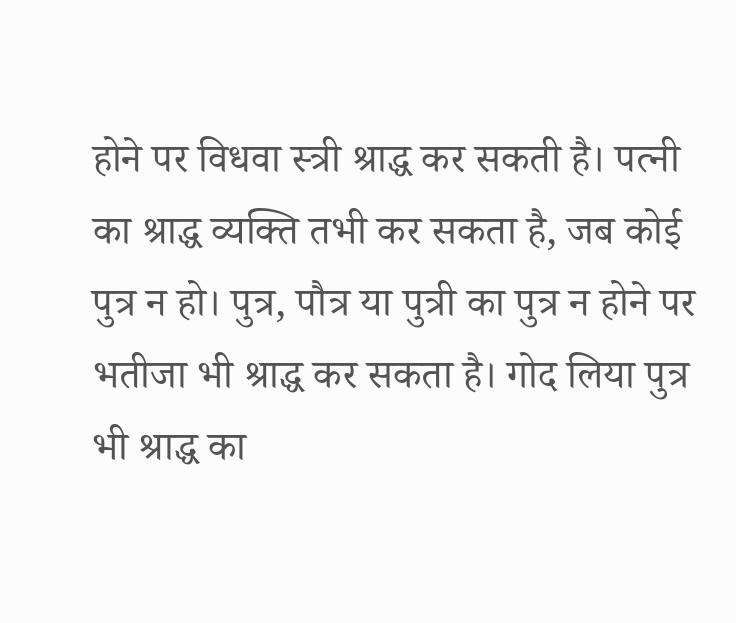होने पर विधवा स्त्री श्राद्ध कर सकती है। पत्नी का श्राद्ध व्यक्ति तभी कर सकता है, जब कोई पुत्र न हो। पुत्र, पौत्र या पुत्री का पुत्र न होने पर भतीजा भी श्राद्ध कर सकता है। गोद लिया पुत्र भी श्राद्ध का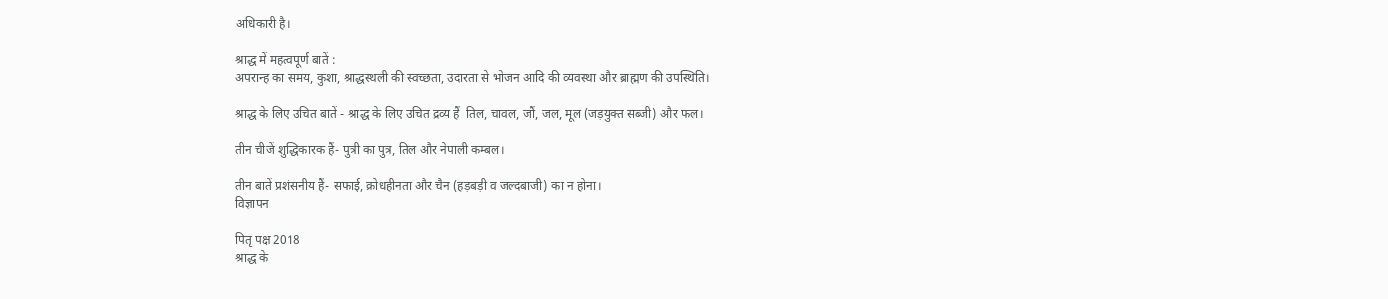अधिकारी है।

श्राद्ध में महत्वपूर्ण बातें :
अपरान्ह का समय, कुशा, श्राद्धस्थली की स्वच्छता, उदारता से भोजन आदि की व्यवस्था और ब्राह्मण की उपस्थिति।

श्राद्ध के लिए उचित बातें - श्राद्ध के लिए उचित द्रव्य हैं  तिल, चावल, जौं, जल, मूल (जड़युक्त सब्जी) और फल।

तीन चीजें शुद्धिकारक हैं- पुत्री का पुत्र, तिल और नेपाली कम्बल।

तीन बातें प्रशंसनीय हैं- सफाई, क्रोधहीनता और चैन (हड़बड़ी व जल्दबाजी) का न होना।
विज्ञापन

पितृ पक्ष 2018
श्राद्ध के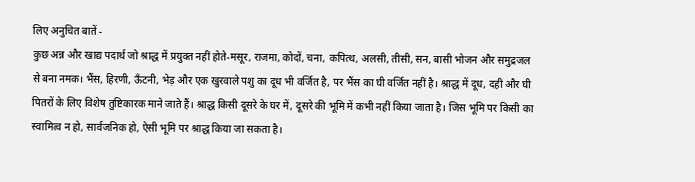लिए अनुचित बातें -
कुछ अन्न और खाद्य पदार्थ जो श्राद्ध में प्रयुक्त नहीं होते-मसूर, राजमा, कोदों, चना, कपित्थ, अलसी, तीसी, सन, बासी भोजन और समुद्रजल से बना नमक। भैंस, हिरणी, ऊँटनी, भेड़ और एक खुरवाले पशु का दूध भी वर्जित है, पर भैंस का घी वर्जित नहीं है। श्राद्ध में दूध, दही और घी पितरों के लिए विशेष तुष्टिकारक माने जाते हैं। श्राद्ध किसी दूसरे के घर में, दूसरे की भूमि में कभी नहीं किया जाता है। जिस भूमि पर किसी का स्वामित्व न हो, सार्वजनिक हो, ऐसी भूमि पर श्राद्ध किया जा सकता है।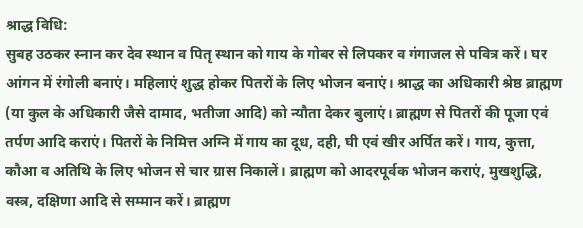श्राद्ध विधि:
सुबह उठकर स्नान कर देव स्थान व पितृ स्थान को गाय के गोबर से लिपकर व गंगाजल से पवित्र करें। घर आंगन में रंगोली बनाएं। महिलाएं शुद्ध होकर पितरों के लिए भोजन बनाएं। श्राद्ध का अधिकारी श्रेष्ठ ब्राह्मण (या कुल के अधिकारी जैसे दामाद, भतीजा आदि) को न्यौता देकर बुलाएं। ब्राह्मण से पितरों की पूजा एवं तर्पण आदि कराएं। पितरों के निमित्त अग्नि में गाय का दूध, दही, घी एवं खीर अर्पित करें। गाय, कुत्ता, कौआ व अतिथि के लिए भोजन से चार ग्रास निकालें। ब्राह्मण को आदरपूर्वक भोजन कराएं, मुखशुद्धि, वस्त्र, दक्षिणा आदि से सम्मान करें। ब्राह्मण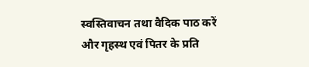स्वस्तिवाचन तथा वैदिक पाठ करें और गृहस्थ एवं पितर के प्रति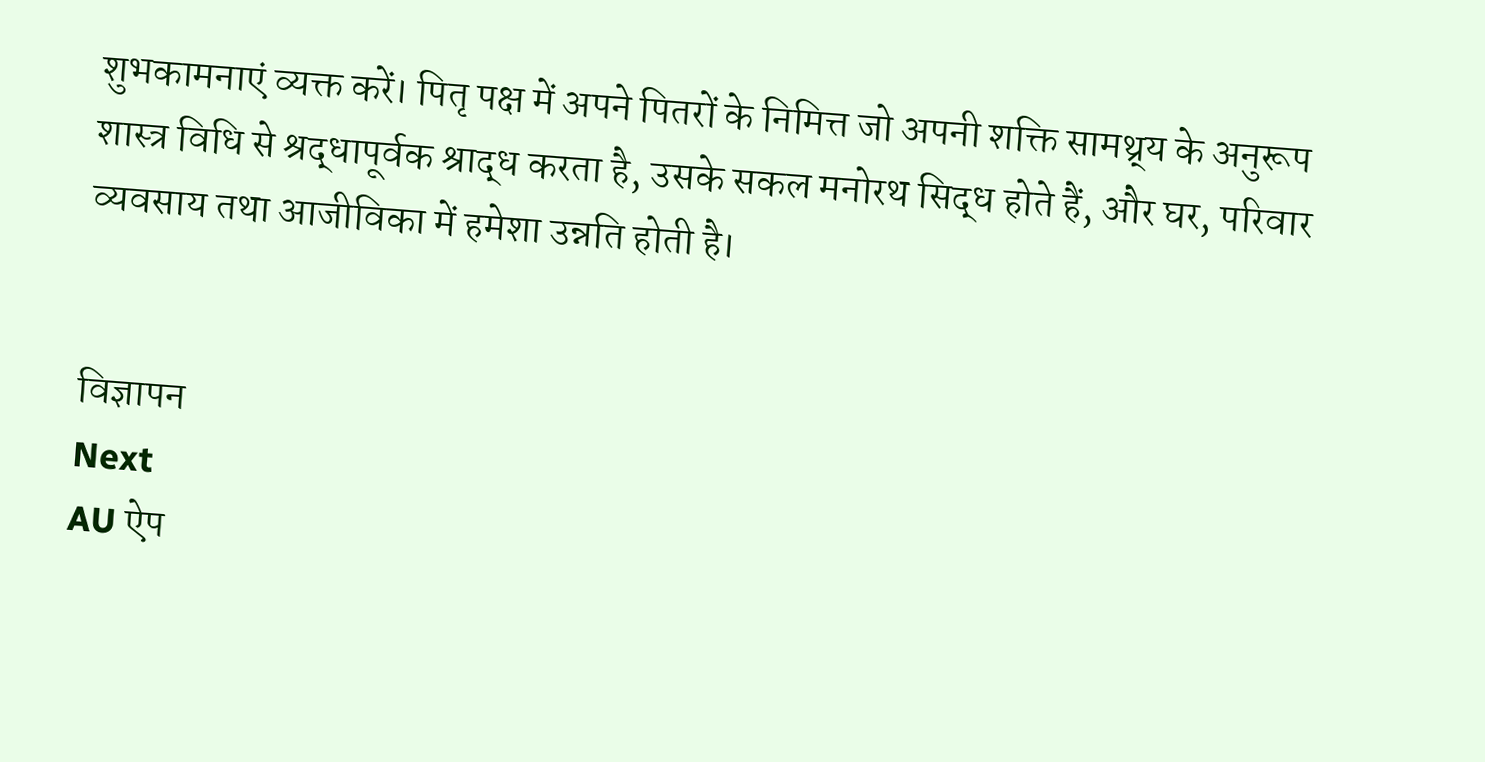शुभकामनाएं व्यक्त करें। पितृ पक्ष में अपने पितरों के निमित्त जो अपनी शक्ति सामथ्र्य के अनुरूप शास्त्र विधि से श्रद्धापूर्वक श्राद्ध करता है, उसके सकल मनोरथ सिद्ध होते हैं, और घर, परिवार व्यवसाय तथा आजीविका में हमेशा उन्नति होती है।


विज्ञापन
Next
AU ऐप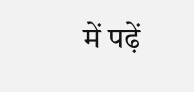में पढ़ें